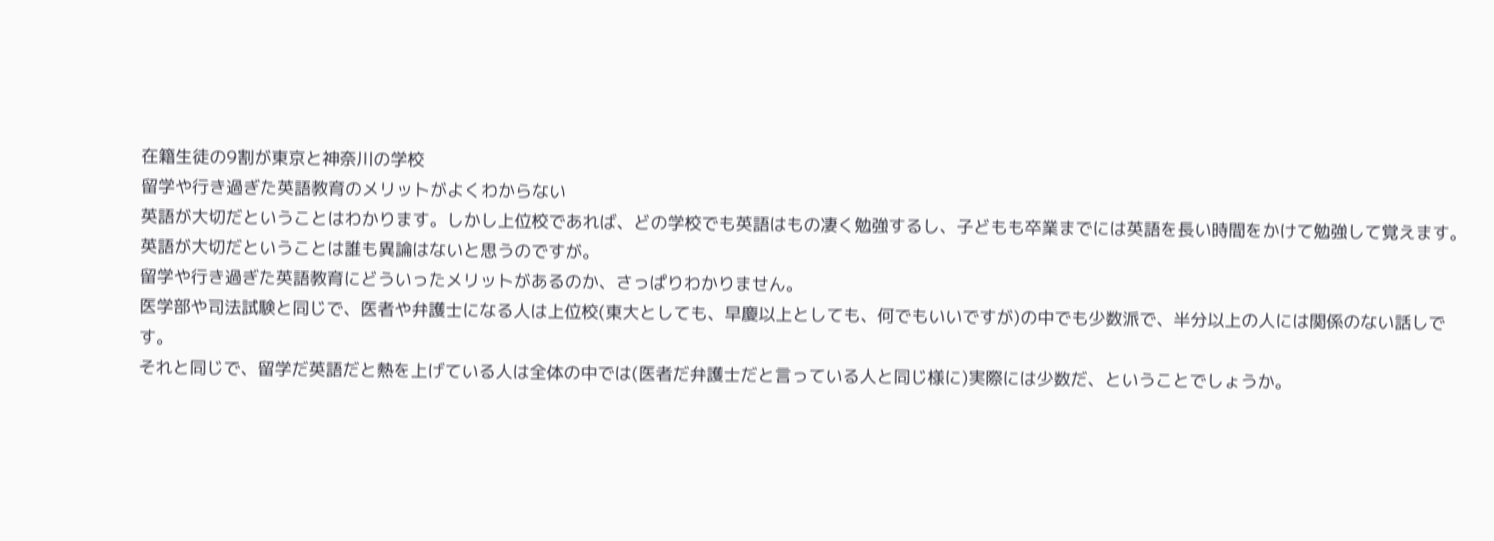在籍生徒の9割が東京と神奈川の学校
留学や行き過ぎた英語教育のメリットがよくわからない
英語が大切だということはわかります。しかし上位校であれば、どの学校でも英語はもの凄く勉強するし、子どもも卒業までには英語を長い時間をかけて勉強して覚えます。
英語が大切だということは誰も異論はないと思うのですが。
留学や行き過ぎた英語教育にどういったメリットがあるのか、さっぱりわかりません。
医学部や司法試験と同じで、医者や弁護士になる人は上位校(東大としても、早慶以上としても、何でもいいですが)の中でも少数派で、半分以上の人には関係のない話しです。
それと同じで、留学だ英語だと熱を上げている人は全体の中では(医者だ弁護士だと言っている人と同じ様に)実際には少数だ、ということでしょうか。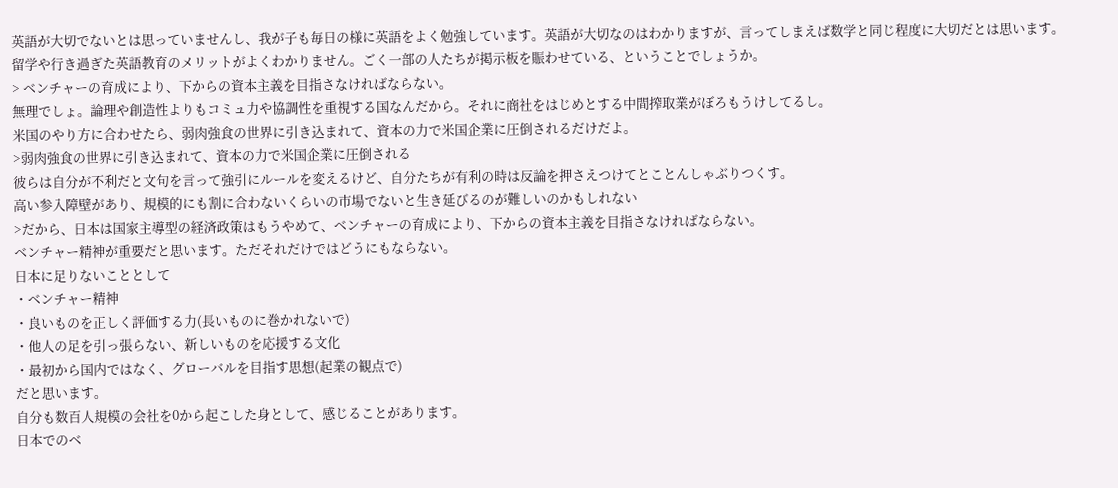英語が大切でないとは思っていませんし、我が子も毎日の様に英語をよく勉強しています。英語が大切なのはわかりますが、言ってしまえば数学と同じ程度に大切だとは思います。
留学や行き過ぎた英語教育のメリットがよくわかりません。ごく一部の人たちが掲示板を賑わせている、ということでしょうか。
> ベンチャーの育成により、下からの資本主義を目指さなければならない。
無理でしょ。論理や創造性よりもコミュ力や協調性を重視する国なんだから。それに商社をはじめとする中間搾取業がぼろもうけしてるし。
米国のやり方に合わせたら、弱肉強食の世界に引き込まれて、資本の力で米国企業に圧倒されるだけだよ。
>弱肉強食の世界に引き込まれて、資本の力で米国企業に圧倒される
彼らは自分が不利だと文句を言って強引にルールを変えるけど、自分たちが有利の時は反論を押さえつけてとことんしゃぶりつくす。
高い参入障壁があり、規模的にも割に合わないくらいの市場でないと生き延びるのが難しいのかもしれない
>だから、日本は国家主導型の経済政策はもうやめて、ベンチャーの育成により、下からの資本主義を目指さなければならない。
ベンチャー精神が重要だと思います。ただそれだけではどうにもならない。
日本に足りないこととして
・ベンチャー精神
・良いものを正しく評価する力(長いものに巻かれないで)
・他人の足を引っ張らない、新しいものを応援する文化
・最初から国内ではなく、グローバルを目指す思想(起業の観点で)
だと思います。
自分も数百人規模の会社を0から起こした身として、感じることがあります。
日本でのベ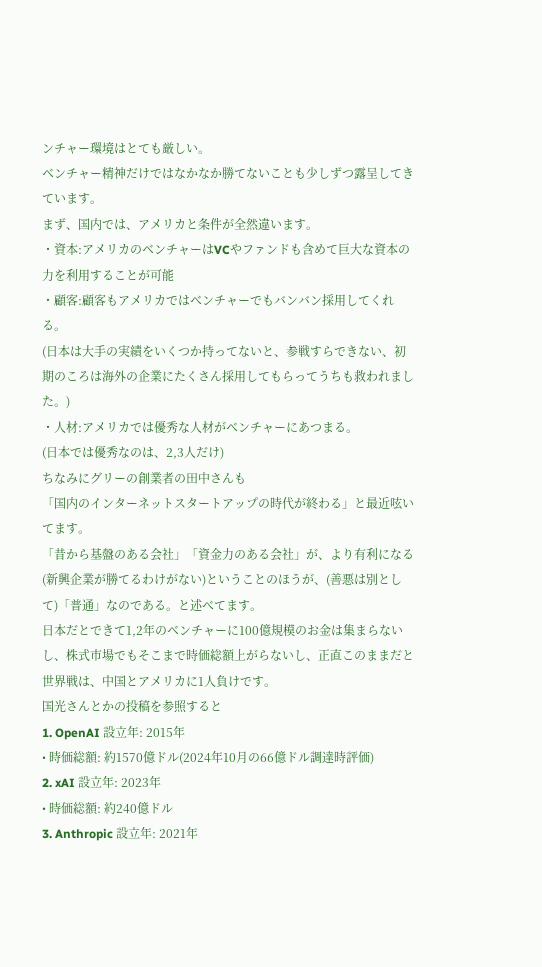ンチャー環境はとても厳しい。
ベンチャー精神だけではなかなか勝てないことも少しずつ露呈してきています。
まず、国内では、アメリカと条件が全然違います。
・資本:アメリカのベンチャーはVCやファンドも含めて巨大な資本の力を利用することが可能
・顧客:顧客もアメリカではベンチャーでもバンバン採用してくれる。
(日本は大手の実績をいくつか持ってないと、参戦すらできない、初期のころは海外の企業にたくさん採用してもらってうちも救われました。)
・人材:アメリカでは優秀な人材がベンチャーにあつまる。
(日本では優秀なのは、2,3人だけ)
ちなみにグリーの創業者の田中さんも
「国内のインターネットスタートアップの時代が終わる」と最近呟いてます。
「昔から基盤のある会社」「資金力のある会社」が、より有利になる(新興企業が勝てるわけがない)ということのほうが、(善悪は別として)「普通」なのである。と述べてます。
日本だとできて1,2年のベンチャーに100億規模のお金は集まらないし、株式市場でもそこまで時価総額上がらないし、正直このままだと世界戦は、中国とアメリカに1人負けです。
国光さんとかの投稿を参照すると
1. OpenAI 設立年: 2015年
• 時価総額: 約1570億ドル(2024年10月の66億ドル調達時評価)
2. xAI 設立年: 2023年
• 時価総額: 約240億ドル
3. Anthropic 設立年: 2021年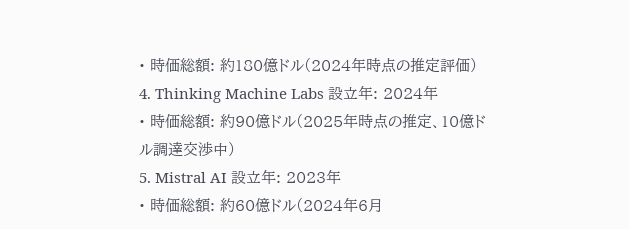• 時価総額: 約180億ドル(2024年時点の推定評価)
4. Thinking Machine Labs 設立年: 2024年
• 時価総額: 約90億ドル(2025年時点の推定、10億ドル調達交渉中)
5. Mistral AI 設立年: 2023年
• 時価総額: 約60億ドル(2024年6月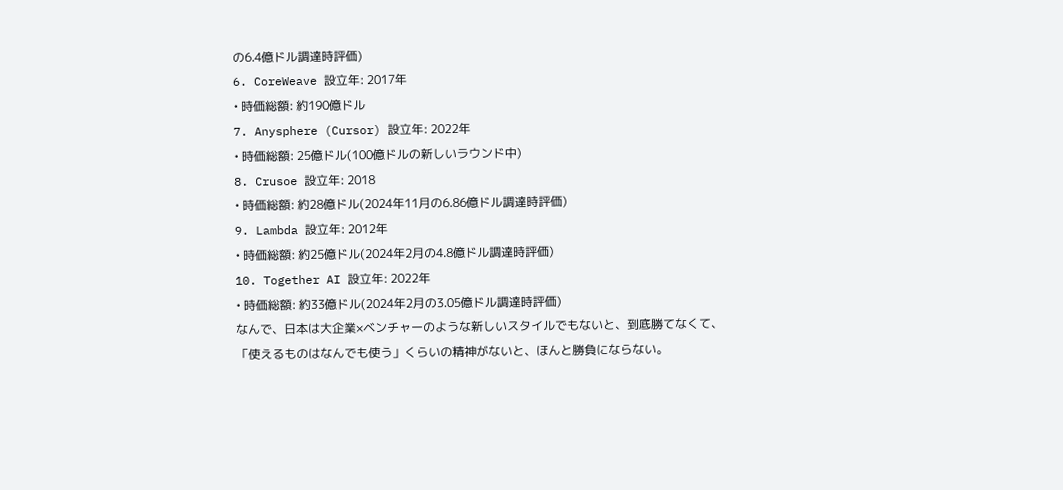の6.4億ドル調達時評価)
6. CoreWeave 設立年: 2017年
• 時価総額: 約190億ドル
7. Anysphere (Cursor) 設立年: 2022年
• 時価総額: 25億ドル(100億ドルの新しいラウンド中)
8. Crusoe 設立年: 2018
• 時価総額: 約28億ドル(2024年11月の6.86億ドル調達時評価)
9. Lambda 設立年: 2012年
• 時価総額: 約25億ドル(2024年2月の4.8億ドル調達時評価)
10. Together AI 設立年: 2022年
• 時価総額: 約33億ドル(2024年2月の3.05億ドル調達時評価)
なんで、日本は大企業×ベンチャーのような新しいスタイルでもないと、到底勝てなくて、
「使えるものはなんでも使う」くらいの精神がないと、ほんと勝負にならない。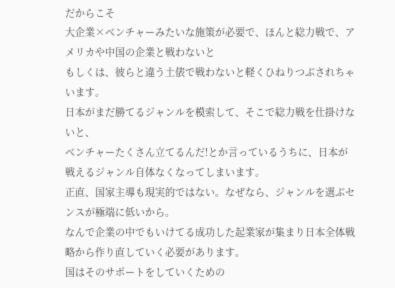だからこそ
大企業×ベンチャーみたいな施策が必要で、ほんと総力戦で、アメリカや中国の企業と戦わないと
もしくは、彼らと違う土俵で戦わないと軽くひねりつぶされちゃいます。
日本がまだ勝てるジャンルを模索して、そこで総力戦を仕掛けないと、
ベンチャーたくさん立てるんだ!とか言っているうちに、日本が戦えるジャンル自体なくなってしまいます。
正直、国家主導も現実的ではない。なぜなら、ジャンルを選ぶセンスが極端に低いから。
なんで企業の中でもいけてる成功した起業家が集まり日本全体戦略から作り直していく必要があります。
国はそのサポートをしていくための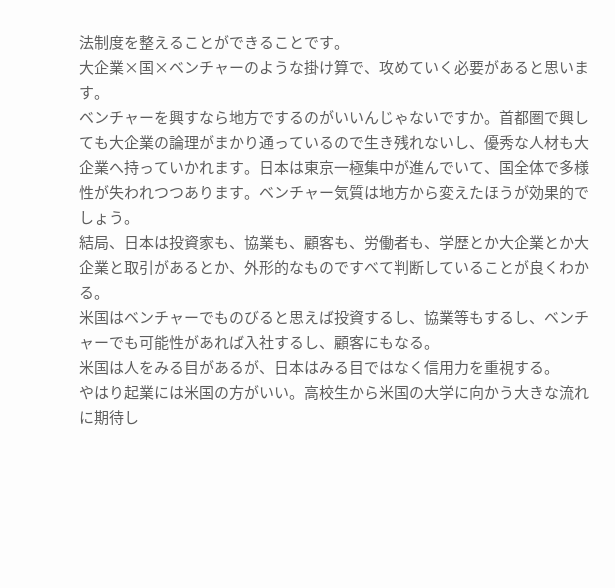法制度を整えることができることです。
大企業×国×ベンチャーのような掛け算で、攻めていく必要があると思います。
ベンチャーを興すなら地方でするのがいいんじゃないですか。首都圏で興しても大企業の論理がまかり通っているので生き残れないし、優秀な人材も大企業へ持っていかれます。日本は東京一極集中が進んでいて、国全体で多様性が失われつつあります。ベンチャー気質は地方から変えたほうが効果的でしょう。
結局、日本は投資家も、協業も、顧客も、労働者も、学歴とか大企業とか大企業と取引があるとか、外形的なものですべて判断していることが良くわかる。
米国はベンチャーでものびると思えば投資するし、協業等もするし、ベンチャーでも可能性があれば入社するし、顧客にもなる。
米国は人をみる目があるが、日本はみる目ではなく信用力を重視する。
やはり起業には米国の方がいい。高校生から米国の大学に向かう大きな流れに期待し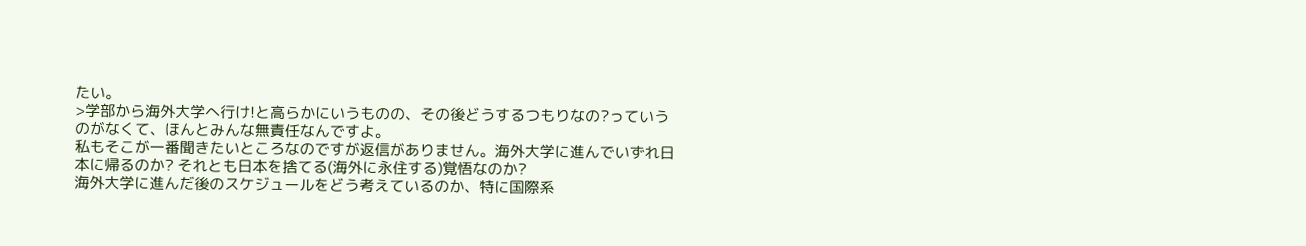たい。
>学部から海外大学へ行け!と高らかにいうものの、その後どうするつもりなの?っていうのがなくて、ほんとみんな無責任なんですよ。
私もそこが一番聞きたいところなのですが返信がありません。海外大学に進んでいずれ日本に帰るのか? それとも日本を捨てる(海外に永住する)覚悟なのか?
海外大学に進んだ後のスケジュールをどう考えているのか、特に国際系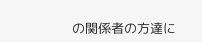の関係者の方達に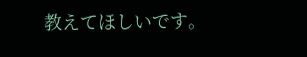教えてほしいです。